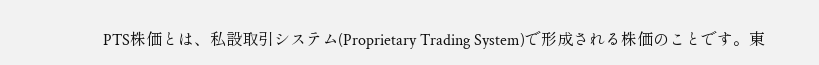PTS株価とは、私設取引システム(Proprietary Trading System)で形成される株価のことです。東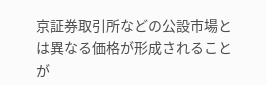京証券取引所などの公設市場とは異なる価格が形成されることが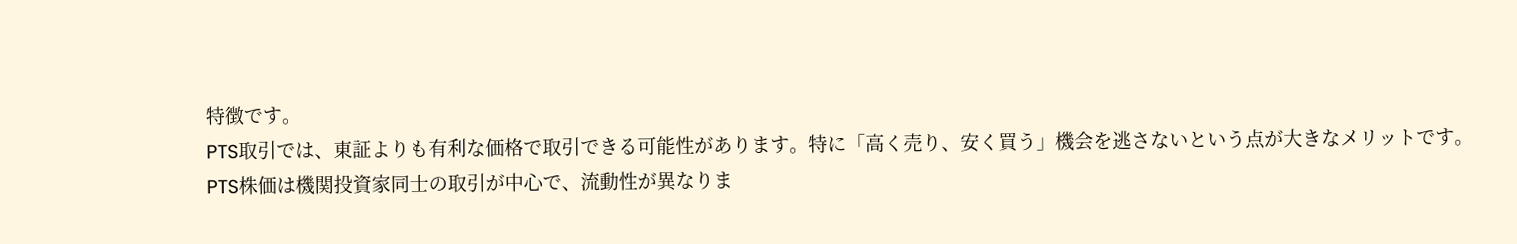特徴です。
PTS取引では、東証よりも有利な価格で取引できる可能性があります。特に「高く売り、安く買う」機会を逃さないという点が大きなメリットです。
PTS株価は機関投資家同士の取引が中心で、流動性が異なりま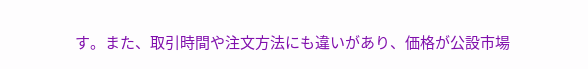す。また、取引時間や注文方法にも違いがあり、価格が公設市場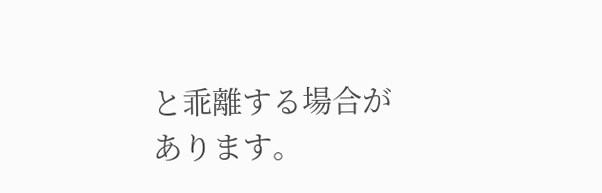と乖離する場合があります。